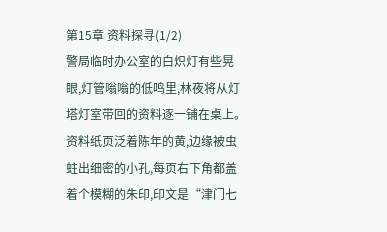第15章 资料探寻(1/2)
警局临时办公室的白炽灯有些晃眼,灯管嗡嗡的低鸣里,林夜将从灯塔灯室带回的资料逐一铺在桌上。资料纸页泛着陈年的黄,边缘被虫蛀出细密的小孔,每页右下角都盖着个模糊的朱印,印文是“津门七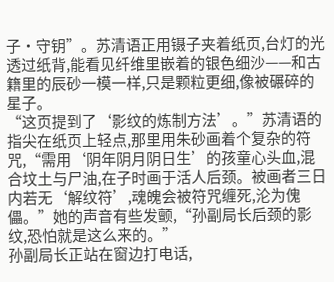子·守钥”。苏清语正用镊子夹着纸页,台灯的光透过纸背,能看见纤维里嵌着的银色细沙——和古籍里的辰砂一模一样,只是颗粒更细,像被碾碎的星子。
“这页提到了‘影纹的炼制方法’。”苏清语的指尖在纸页上轻点,那里用朱砂画着个复杂的符咒,“需用‘阴年阴月阴日生’的孩童心头血,混合坟土与尸油,在子时画于活人后颈。被画者三日内若无‘解纹符’,魂魄会被符咒缠死,沦为傀儡。”她的声音有些发颤,“孙副局长后颈的影纹,恐怕就是这么来的。”
孙副局长正站在窗边打电话,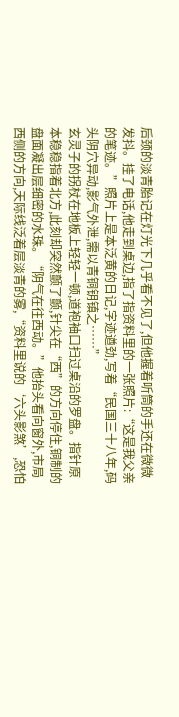后颈的淡青胎记在灯光下几乎看不见了,但他握着听筒的手还在微微发抖。挂了电话,他走到桌边,指了指资料里的一张照片:“这是我父亲的笔迹。”照片上是本泛黄的日记,字迹遒劲,写着“民国三十八年,码头阴穴异动,影气外泄,需以青铜钥镇之……”
玄灵子的拐杖在地板上轻轻一顿,道袍袖口扫过桌沿的罗盘。指针原本稳稳指着北方,此刻却突然颤了颤,针尖在“西”的方向停住,铜制的盘面凝出层细密的水珠。“阴气在往西动。”他抬头看向窗外,市局西侧的方向,天际线泛着层淡青的雾,“资料里说的‘六头影煞’,恐怕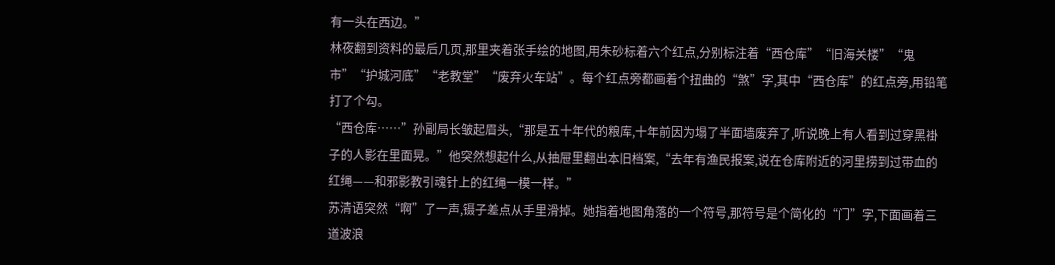有一头在西边。”
林夜翻到资料的最后几页,那里夹着张手绘的地图,用朱砂标着六个红点,分别标注着“西仓库”“旧海关楼”“鬼市”“护城河底”“老教堂”“废弃火车站”。每个红点旁都画着个扭曲的“煞”字,其中“西仓库”的红点旁,用铅笔打了个勾。
“西仓库……”孙副局长皱起眉头,“那是五十年代的粮库,十年前因为塌了半面墙废弃了,听说晚上有人看到过穿黑褂子的人影在里面晃。”他突然想起什么,从抽屉里翻出本旧档案,“去年有渔民报案,说在仓库附近的河里捞到过带血的红绳——和邪影教引魂针上的红绳一模一样。”
苏清语突然“啊”了一声,镊子差点从手里滑掉。她指着地图角落的一个符号,那符号是个简化的“门”字,下面画着三道波浪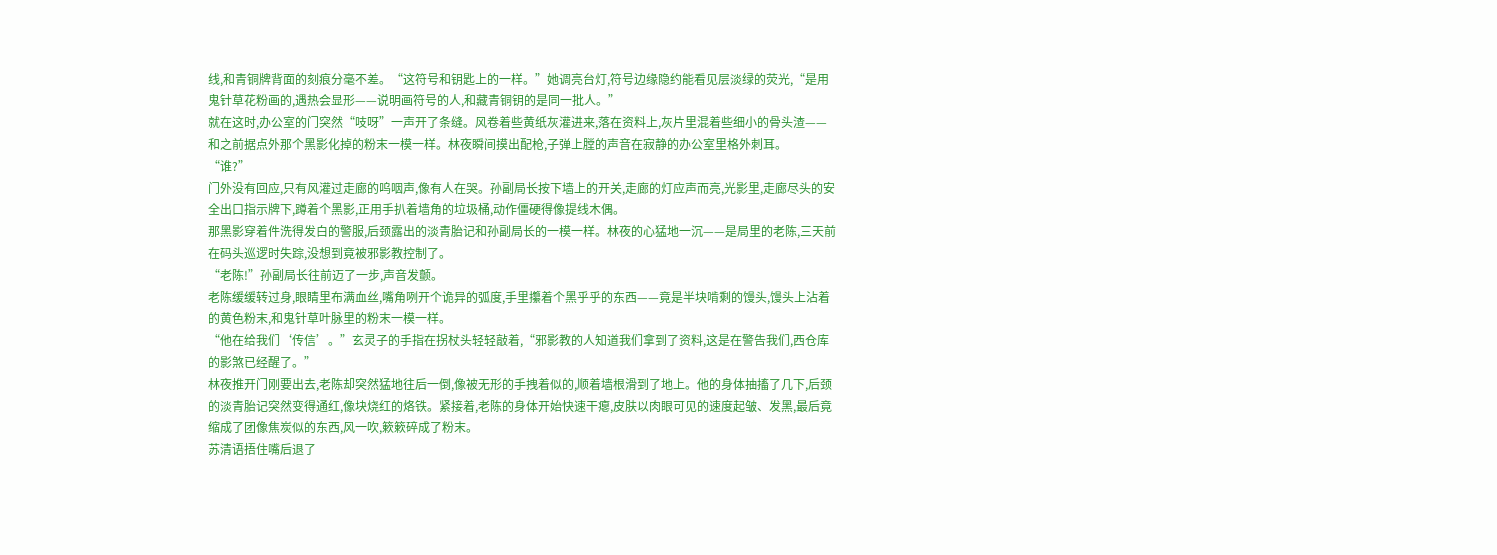线,和青铜牌背面的刻痕分毫不差。“这符号和钥匙上的一样。”她调亮台灯,符号边缘隐约能看见层淡绿的荧光,“是用鬼针草花粉画的,遇热会显形——说明画符号的人,和藏青铜钥的是同一批人。”
就在这时,办公室的门突然“吱呀”一声开了条缝。风卷着些黄纸灰灌进来,落在资料上,灰片里混着些细小的骨头渣——和之前据点外那个黑影化掉的粉末一模一样。林夜瞬间摸出配枪,子弹上膛的声音在寂静的办公室里格外刺耳。
“谁?”
门外没有回应,只有风灌过走廊的呜咽声,像有人在哭。孙副局长按下墙上的开关,走廊的灯应声而亮,光影里,走廊尽头的安全出口指示牌下,蹲着个黑影,正用手扒着墙角的垃圾桶,动作僵硬得像提线木偶。
那黑影穿着件洗得发白的警服,后颈露出的淡青胎记和孙副局长的一模一样。林夜的心猛地一沉——是局里的老陈,三天前在码头巡逻时失踪,没想到竟被邪影教控制了。
“老陈!”孙副局长往前迈了一步,声音发颤。
老陈缓缓转过身,眼睛里布满血丝,嘴角咧开个诡异的弧度,手里攥着个黑乎乎的东西——竟是半块啃剩的馒头,馒头上沾着的黄色粉末,和鬼针草叶脉里的粉末一模一样。
“他在给我们‘传信’。”玄灵子的手指在拐杖头轻轻敲着,“邪影教的人知道我们拿到了资料,这是在警告我们,西仓库的影煞已经醒了。”
林夜推开门刚要出去,老陈却突然猛地往后一倒,像被无形的手拽着似的,顺着墙根滑到了地上。他的身体抽搐了几下,后颈的淡青胎记突然变得通红,像块烧红的烙铁。紧接着,老陈的身体开始快速干瘪,皮肤以肉眼可见的速度起皱、发黑,最后竟缩成了团像焦炭似的东西,风一吹,簌簌碎成了粉末。
苏清语捂住嘴后退了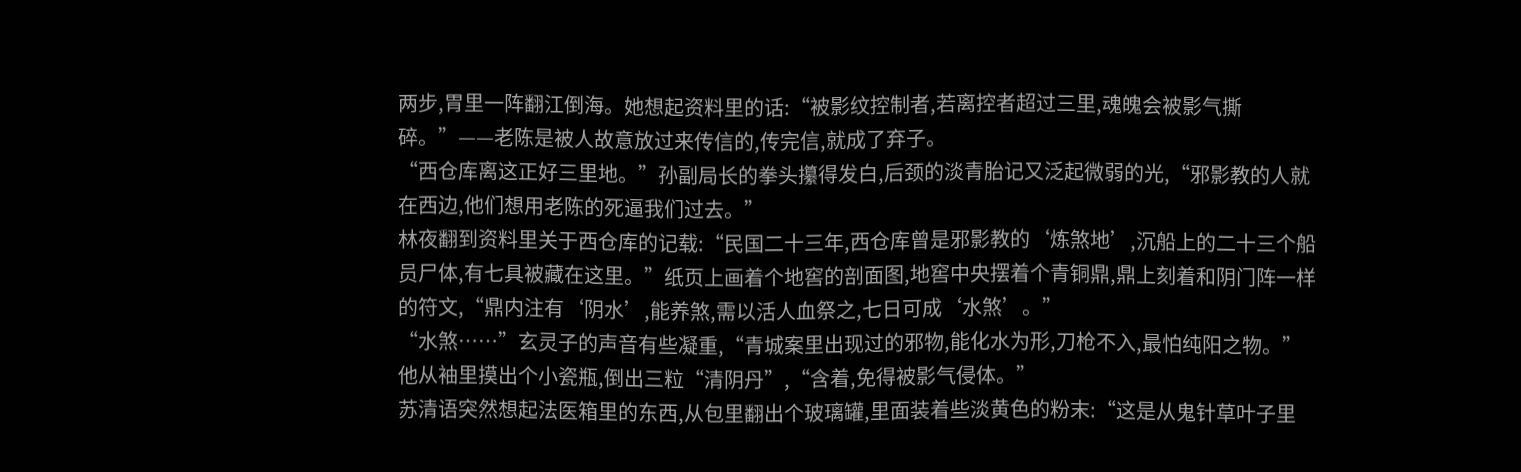两步,胃里一阵翻江倒海。她想起资料里的话:“被影纹控制者,若离控者超过三里,魂魄会被影气撕碎。”——老陈是被人故意放过来传信的,传完信,就成了弃子。
“西仓库离这正好三里地。”孙副局长的拳头攥得发白,后颈的淡青胎记又泛起微弱的光,“邪影教的人就在西边,他们想用老陈的死逼我们过去。”
林夜翻到资料里关于西仓库的记载:“民国二十三年,西仓库曾是邪影教的‘炼煞地’,沉船上的二十三个船员尸体,有七具被藏在这里。”纸页上画着个地窖的剖面图,地窖中央摆着个青铜鼎,鼎上刻着和阴门阵一样的符文,“鼎内注有‘阴水’,能养煞,需以活人血祭之,七日可成‘水煞’。”
“水煞……”玄灵子的声音有些凝重,“青城案里出现过的邪物,能化水为形,刀枪不入,最怕纯阳之物。”他从袖里摸出个小瓷瓶,倒出三粒“清阴丹”,“含着,免得被影气侵体。”
苏清语突然想起法医箱里的东西,从包里翻出个玻璃罐,里面装着些淡黄色的粉末:“这是从鬼针草叶子里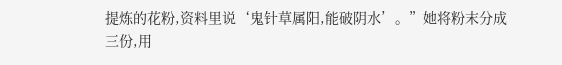提炼的花粉,资料里说‘鬼针草属阳,能破阴水’。”她将粉末分成三份,用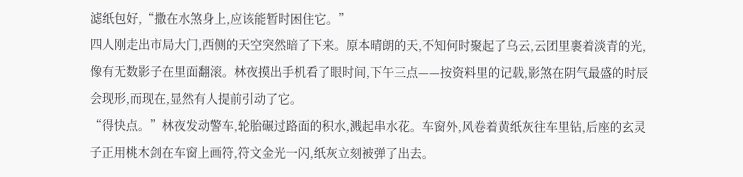滤纸包好,“撒在水煞身上,应该能暂时困住它。”
四人刚走出市局大门,西侧的天空突然暗了下来。原本晴朗的天,不知何时聚起了乌云,云团里裹着淡青的光,像有无数影子在里面翻滚。林夜摸出手机看了眼时间,下午三点——按资料里的记载,影煞在阴气最盛的时辰会现形,而现在,显然有人提前引动了它。
“得快点。”林夜发动警车,轮胎碾过路面的积水,溅起串水花。车窗外,风卷着黄纸灰往车里钻,后座的玄灵子正用桃木剑在车窗上画符,符文金光一闪,纸灰立刻被弹了出去。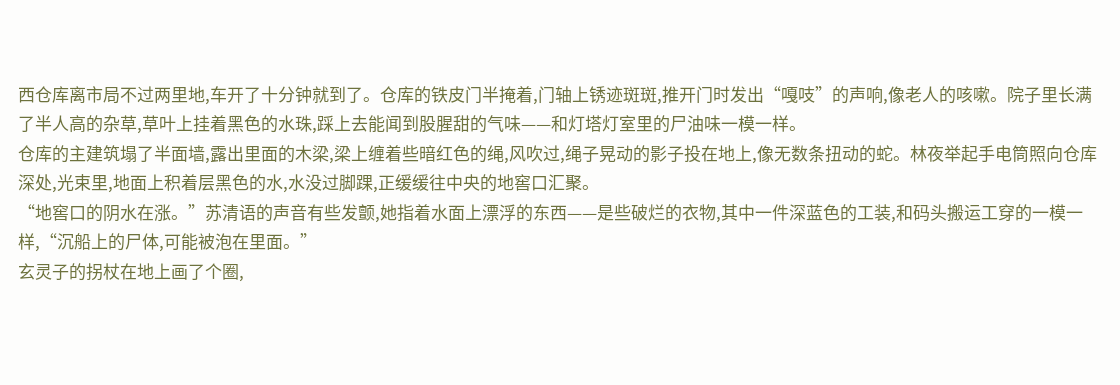西仓库离市局不过两里地,车开了十分钟就到了。仓库的铁皮门半掩着,门轴上锈迹斑斑,推开门时发出“嘎吱”的声响,像老人的咳嗽。院子里长满了半人高的杂草,草叶上挂着黑色的水珠,踩上去能闻到股腥甜的气味——和灯塔灯室里的尸油味一模一样。
仓库的主建筑塌了半面墙,露出里面的木梁,梁上缠着些暗红色的绳,风吹过,绳子晃动的影子投在地上,像无数条扭动的蛇。林夜举起手电筒照向仓库深处,光束里,地面上积着层黑色的水,水没过脚踝,正缓缓往中央的地窖口汇聚。
“地窖口的阴水在涨。”苏清语的声音有些发颤,她指着水面上漂浮的东西——是些破烂的衣物,其中一件深蓝色的工装,和码头搬运工穿的一模一样,“沉船上的尸体,可能被泡在里面。”
玄灵子的拐杖在地上画了个圈,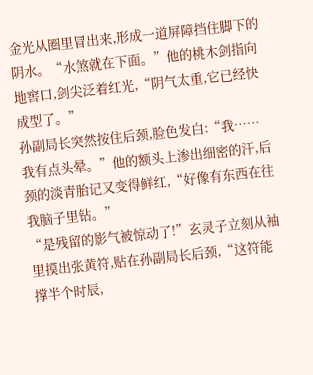金光从圈里冒出来,形成一道屏障挡住脚下的阴水。“水煞就在下面。”他的桃木剑指向地窖口,剑尖泛着红光,“阴气太重,它已经快成型了。”
孙副局长突然按住后颈,脸色发白:“我……我有点头晕。”他的额头上渗出细密的汗,后颈的淡青胎记又变得鲜红,“好像有东西在往我脑子里钻。”
“是残留的影气被惊动了!”玄灵子立刻从袖里摸出张黄符,贴在孙副局长后颈,“这符能撑半个时辰,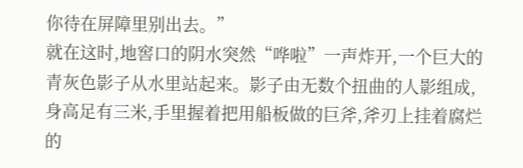你待在屏障里别出去。”
就在这时,地窖口的阴水突然“哗啦”一声炸开,一个巨大的青灰色影子从水里站起来。影子由无数个扭曲的人影组成,身高足有三米,手里握着把用船板做的巨斧,斧刃上挂着腐烂的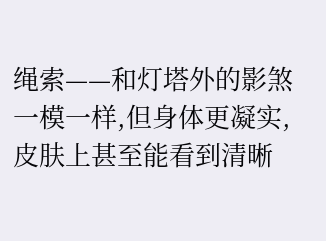绳索——和灯塔外的影煞一模一样,但身体更凝实,皮肤上甚至能看到清晰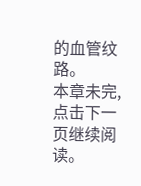的血管纹路。
本章未完,点击下一页继续阅读。